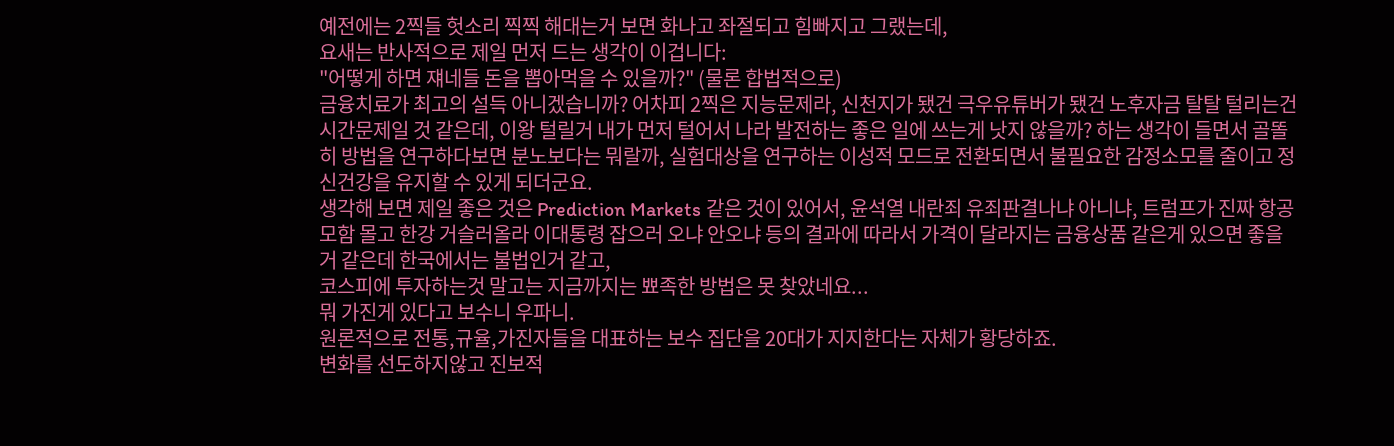예전에는 2찍들 헛소리 찍찍 해대는거 보면 화나고 좌절되고 힘빠지고 그랬는데,
요새는 반사적으로 제일 먼저 드는 생각이 이겁니다:
"어떻게 하면 쟤네들 돈을 뽑아먹을 수 있을까?" (물론 합법적으로)
금융치료가 최고의 설득 아니겠습니까? 어차피 2찍은 지능문제라, 신천지가 됐건 극우유튜버가 됐건 노후자금 탈탈 털리는건 시간문제일 것 같은데, 이왕 털릴거 내가 먼저 털어서 나라 발전하는 좋은 일에 쓰는게 낫지 않을까? 하는 생각이 들면서 골똘히 방법을 연구하다보면 분노보다는 뭐랄까, 실험대상을 연구하는 이성적 모드로 전환되면서 불필요한 감정소모를 줄이고 정신건강을 유지할 수 있게 되더군요.
생각해 보면 제일 좋은 것은 Prediction Markets 같은 것이 있어서, 윤석열 내란죄 유죄판결나냐 아니냐, 트럼프가 진짜 항공모함 몰고 한강 거슬러올라 이대통령 잡으러 오냐 안오냐 등의 결과에 따라서 가격이 달라지는 금융상품 같은게 있으면 좋을거 같은데 한국에서는 불법인거 같고,
코스피에 투자하는것 말고는 지금까지는 뾰족한 방법은 못 찾았네요...
뭐 가진게 있다고 보수니 우파니.
원론적으로 전통,규율,가진자들을 대표하는 보수 집단을 20대가 지지한다는 자체가 황당하죠.
변화를 선도하지않고 진보적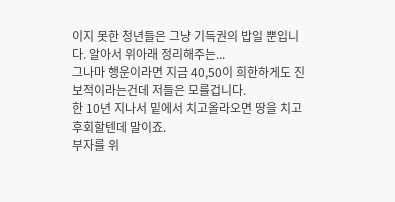이지 못한 청년들은 그냥 기득권의 밥일 뿐입니다. 알아서 위아래 정리해주는...
그나마 행운이라면 지금 40,50이 희한하게도 진보적이라는건데 저들은 모를겁니다.
한 10년 지나서 밑에서 치고올라오면 땅을 치고 후회할텐데 말이죠.
부자를 위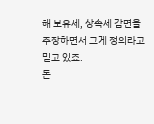해 보유세, 상속세 감면을 주장하면서 그게 정의라고 믿고 있죠.
돈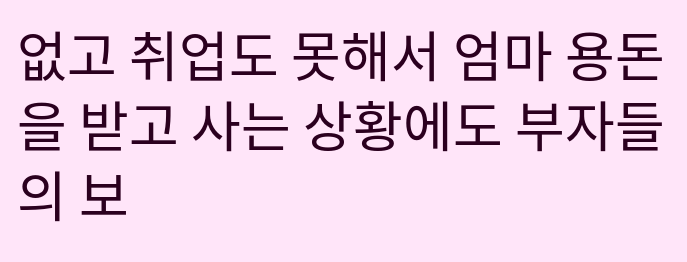없고 취업도 못해서 엄마 용돈을 받고 사는 상황에도 부자들의 보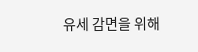유세 감면을 위해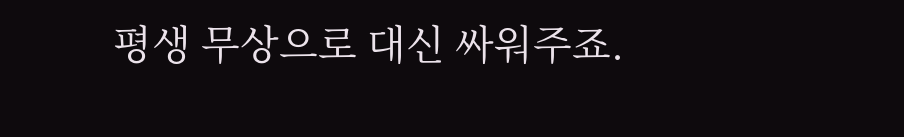평생 무상으로 대신 싸워주죠.